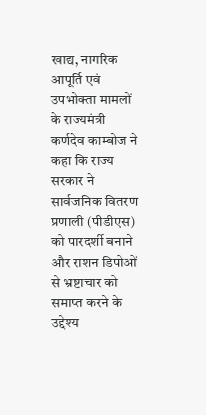खाद्य, नागरिक आपूर्ति एवं उपभोक्ता मामलों के राज्यमंत्री कर्णदेव काम्बोज ने कहा कि राज्य सरकार ने सार्वजनिक वितरण प्रणाली (पीडीएस) को पारदर्शी बनाने और राशन डिपोओं से भ्रष्टाचार को समाप्त करने के उद्देश्य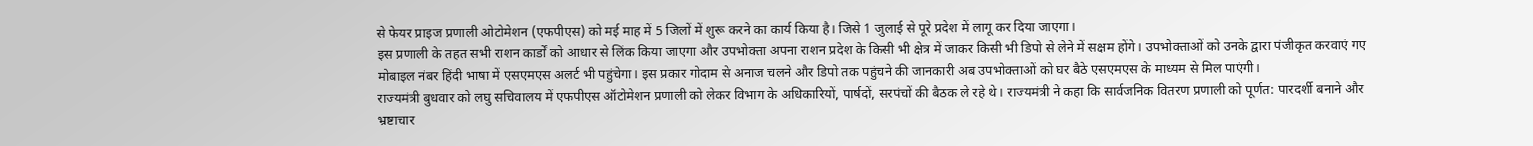से फेयर प्राइज प्रणाली ओटोमेशन (एफपीएस) को मई माह में 5 जिलों में शुरू करने का कार्य किया है। जिसे 1 जुलाई से पूरे प्रदेश में लागू कर दिया जाएगा।
इस प्रणाली के तहत सभी राशन कार्डों को आधार से लिंक किया जाएगा और उपभोक्ता अपना राशन प्रदेश के किसी भी क्षेत्र में जाकर किसी भी डिपो से लेने में सक्षम होंगे। उपभोक्ताओं को उनके द्वारा पंजीकृत करवाएं गए मोबाइल नंबर हिंदी भाषा में एसएमएस अलर्ट भी पहुंचेगा। इस प्रकार गोदाम से अनाज चलने और डिपो तक पहुंचने की जानकारी अब उपभोक्ताओं को घर बैठे एसएमएस के माध्यम से मिल पाएंगी।
राज्यमंत्री बुधवार को लघु सचिवालय में एफपीएस ऑटोमेशन प्रणाली को लेकर विभाग के अधिकारियों, पार्षदों, सरपंचों की बैठक ले रहे थे। राज्यमंत्री ने कहा कि सार्वजनिक वितरण प्रणाली को पूर्णत: पारदर्शी बनाने और भ्रष्टाचार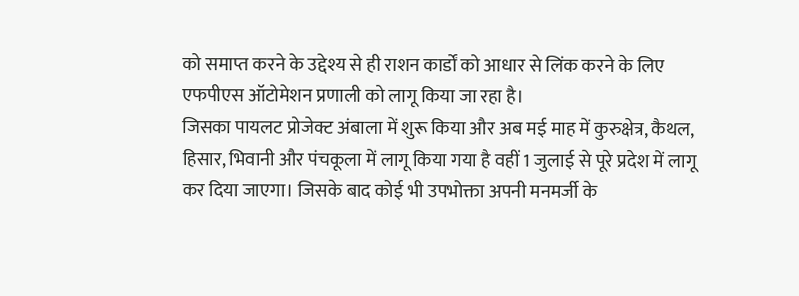को समाप्त करने के उद्देश्य से ही राशन कार्डों को आधार से लिंक करने के लिए एफपीएस ऑटोमेशन प्रणाली को लागू किया जा रहा है।
जिसका पायलट प्रोजेक्ट अंबाला में शुरू किया और अब मई माह में कुरुक्षेत्र, कैथल, हिसार, भिवानी और पंचकूला में लागू किया गया है वहीं 1 जुलाई से पूरे प्रदेश में लागू कर दिया जाएगा। जिसके बाद कोई भी उपभोक्ता अपनी मनमर्जी के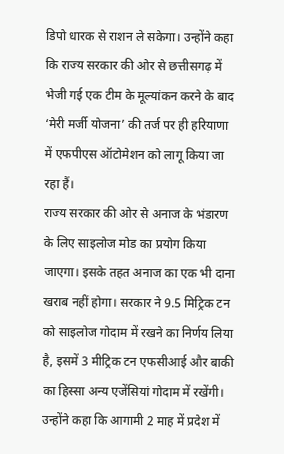डिपो धारक से राशन ले सकेगा। उन्होंने कहा कि राज्य सरकार की ओर से छत्तीसगढ़ में भेजी गई एक टीम के मूल्यांकन करने के बाद ‘मेरी मर्जी योजना’ की तर्ज पर ही हरियाणा में एफपीएस ऑटोमेशन को लागू किया जा रहा हैं।
राज्य सरकार की ओर से अनाज के भंडारण के लिए साइलोज मोड का प्रयोग किया जाएगा। इसके तहत अनाज का एक भी दाना खराब नहीं होगा। सरकार ने 9.5 मिट्रिक टन को साइलोज गोदाम में रखने का निर्णय लिया है, इसमें 3 मीट्रिक टन एफसीआई और बाकी का हिस्सा अन्य एजेंसियां गोदाम में रखेंगी। उन्होंने कहा कि आगामी 2 माह में प्रदेश में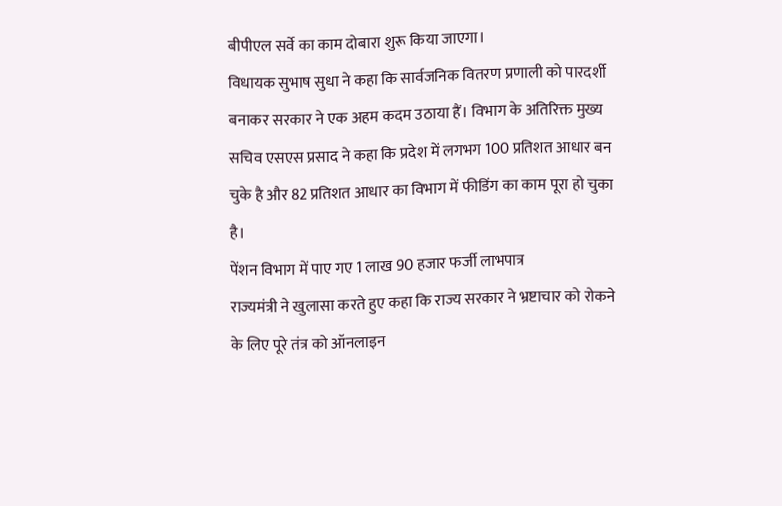बीपीएल सर्वे का काम दोबारा शुरू किया जाएगा।
विधायक सुभाष सुधा ने कहा कि सार्वजनिक वितरण प्रणाली को पारदर्शी बनाकर सरकार ने एक अहम कदम उठाया हैं। विभाग के अतिरिक्त मुख्य सचिव एसएस प्रसाद ने कहा कि प्रदेश में लगभग 100 प्रतिशत आधार बन चुके है और 82 प्रतिशत आधार का विभाग में फीडिंग का काम पूरा हो चुका है।
पेंशन विभाग में पाए गए 1 लाख 90 हजार फर्जी लाभपात्र
राज्यमंत्री ने खुलासा करते हुए कहा कि राज्य सरकार ने भ्रष्टाचार को रोकने के लिए पूरे तंत्र को ऑनलाइन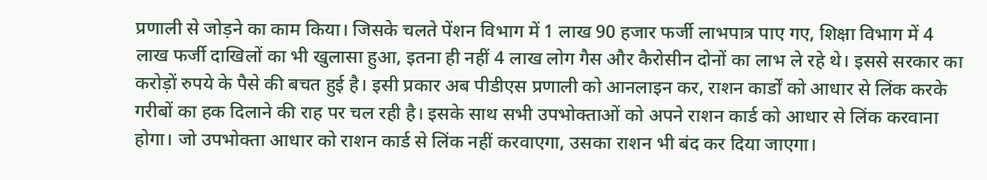प्रणाली से जोड़ने का काम किया। जिसके चलते पेंशन विभाग में 1 लाख 90 हजार फर्जी लाभपात्र पाए गए, शिक्षा विभाग में 4 लाख फर्जी दाखिलों का भी खुलासा हुआ, इतना ही नहीं 4 लाख लोग गैस और कैरोसीन दोनों का लाभ ले रहे थे। इससे सरकार का करोड़ों रुपये के पैसे की बचत हुई है। इसी प्रकार अब पीडीएस प्रणाली को आनलाइन कर, राशन कार्डों को आधार से लिंक करके गरीबों का हक दिलाने की राह पर चल रही है। इसके साथ सभी उपभोक्ताओं को अपने राशन कार्ड को आधार से लिंक करवाना होगा। जो उपभोक्ता आधार को राशन कार्ड से लिंक नहीं करवाएगा, उसका राशन भी बंद कर दिया जाएगा।